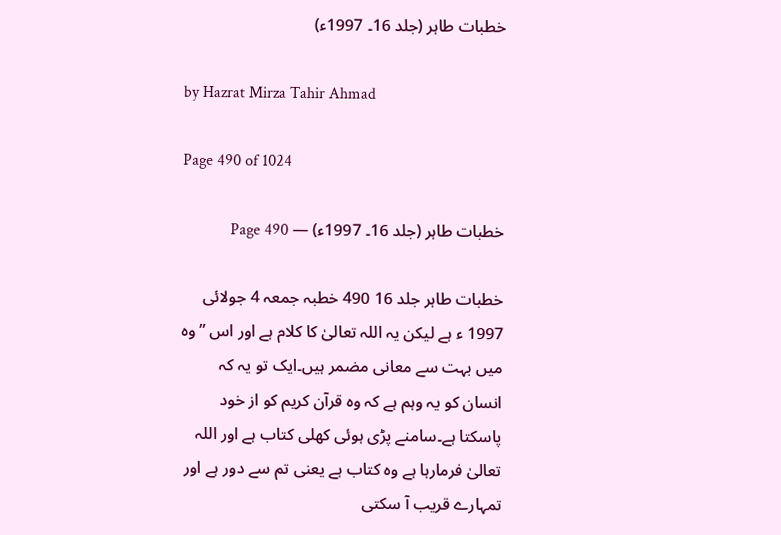خطبات طاہر (جلد 16۔ 1997ء)

by Hazrat Mirza Tahir Ahmad

Page 490 of 1024

خطبات طاہر (جلد 16۔ 1997ء) — Page 490

خطبات طاہر جلد 16 490 خطبہ جمعہ 4 جولائی 1997 ء ہے لیکن یہ اللہ تعالیٰ کا کلام ہے اور اس ”وہ میں بہت سے معانی مضمر ہیں۔ایک تو یہ کہ انسان کو یہ وہم ہے کہ وہ قرآن کریم کو از خود پاسکتا ہے۔سامنے پڑی ہوئی کھلی کتاب ہے اور اللہ تعالیٰ فرمارہا ہے وہ کتاب ہے یعنی تم سے دور ہے اور تمہارے قریب آ سکتی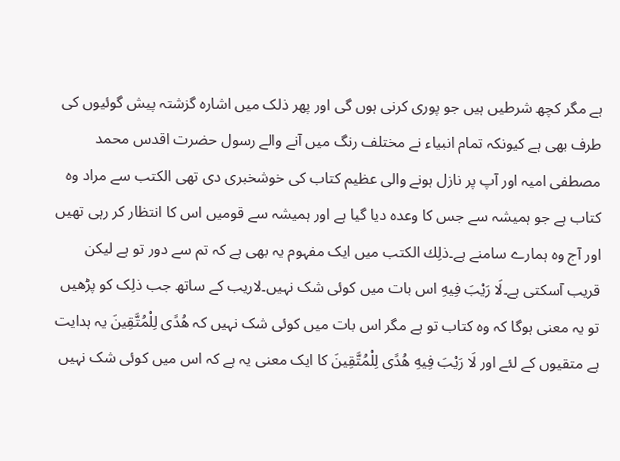ہے مگر کچھ شرطیں ہیں جو پوری کرنی ہوں گی اور پھر ذلک میں اشارہ گزشتہ پیش گوئیوں کی طرف بھی ہے کیونکہ تمام انبیاء نے مختلف رنگ میں آنے والے رسول حضرت اقدس محمد مصطفی امیہ اور آپ پر نازل ہونے والی عظیم کتاب کی خوشخبری دی تھی الکتب سے مراد وہ کتاب ہے جو ہمیشہ سے جس کا وعدہ دیا گیا ہے اور ہمیشہ سے قومیں اس کا انتظار کر رہی تھیں اور آج وہ ہمارے سامنے ہے۔ذلِك الکتب میں ایک مفہوم یہ بھی ہے کہ تم سے دور تو ہے لیکن قریب آسکتی ہے۔لَا رَيْبَ فِيهِ اس بات میں کوئی شک نہیں۔لاریب کے ساتھ جب ذلِک کو پڑھیں تو یہ معنی ہوگا کہ وہ کتاب تو ہے مگر اس بات میں کوئی شک نہیں کہ هُدًى لِلْمُتَّقِینَ یہ ہدایت ہے متقیوں کے لئے اور لَا رَيْبَ فِيهِ هُدًى لِلْمُتَّقِينَ کا ایک معنی یہ ہے کہ اس میں کوئی شک نہیں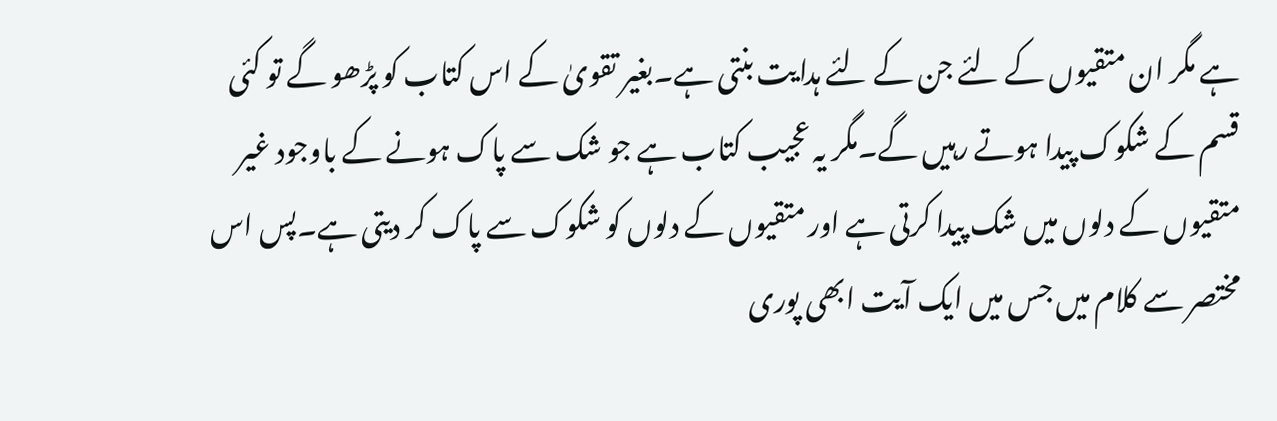ہے مگر ان متقیوں کے لئے جن کے لئے ہدایت بنتی ہے۔بغیر تقویٰ کے اس کتاب کو پڑھو گے تو کئی قسم کے شکوک پیدا ہوتے رہیں گے۔مگر یہ عجیب کتاب ہے جو شک سے پاک ہونے کے باوجود غیر متقیوں کے دلوں میں شک پیدا کرتی ہے اور متقیوں کے دلوں کو شکوک سے پاک کر دیتی ہے۔پس اس مختصر سے کلام میں جس میں ایک آیت ابھی پوری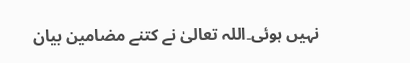نہیں ہوئی۔اللہ تعالیٰ نے کتنے مضامین بیان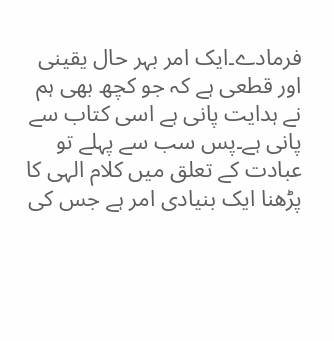فرمادے۔ایک امر بہر حال یقینی اور قطعی ہے کہ جو کچھ بھی ہم نے ہدایت پانی ہے اسی کتاب سے پانی ہے۔پس سب سے پہلے تو عبادت کے تعلق میں کلام الہی کا پڑھنا ایک بنیادی امر ہے جس کی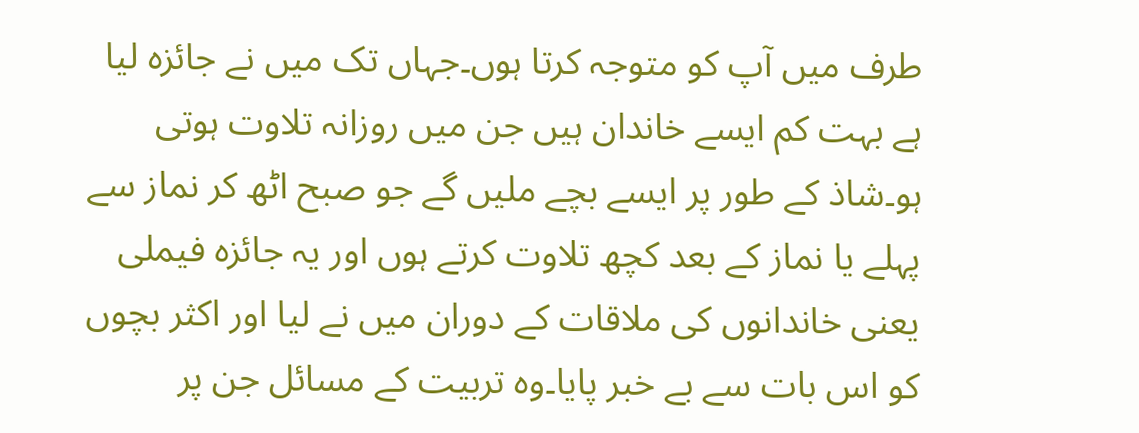طرف میں آپ کو متوجہ کرتا ہوں۔جہاں تک میں نے جائزہ لیا ہے بہت کم ایسے خاندان ہیں جن میں روزانہ تلاوت ہوتی ہو۔شاذ کے طور پر ایسے بچے ملیں گے جو صبح اٹھ کر نماز سے پہلے یا نماز کے بعد کچھ تلاوت کرتے ہوں اور یہ جائزہ فیملی یعنی خاندانوں کی ملاقات کے دوران میں نے لیا اور اکثر بچوں کو اس بات سے بے خبر پایا۔وہ تربیت کے مسائل جن پر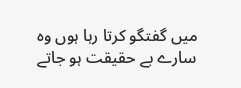میں گفتگو کرتا رہا ہوں وہ سارے بے حقیقت ہو جاتے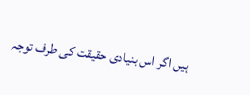ہیں اگر اس بنیادی حقیقت کی طرف توجہ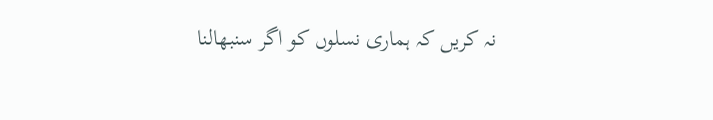نہ کریں کہ ہماری نسلوں کو اگر سنبھالنا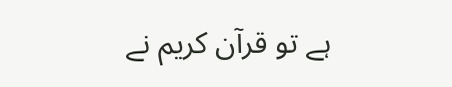ہے تو قرآن کریم نے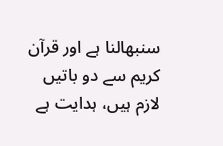سنبھالنا ہے اور قرآن کریم سے دو باتیں لازم ہیں، ہدایت ہے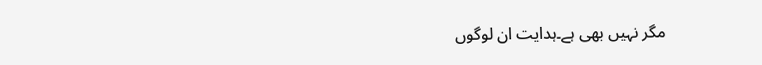مگر نہیں بھی ہے۔ہدایت ان لوگوں